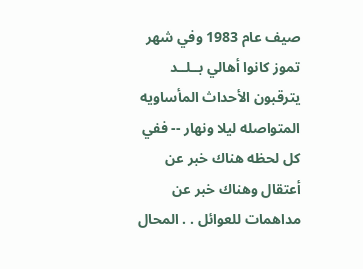صيف عام 1983 وفي شهر تموز كانوا أهالي بــلــد يترقبون الأحداث المأساويه المتواصله ليلا ونهار -- ففي كل لحظه هناك خبر عن أعتقال وهناك خبر عن مداهمات للعوائل . . المحال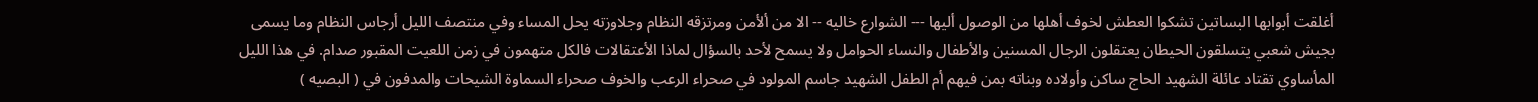أغلقت أبوابها البساتين تشكوا العطش لخوف أهلها من الوصول أليها --- الشوارع خاليه -- الا من ألأمن ومرتزقه النظام وجلاوزته يحل المساء وفي منتصف الليل أرجاس النظام وما يسمى بجيش شعبي يتسلقون الحيطان يعتقلون الرجال المسنين والأطفال والنساء الحوامل ولا يسمح لأحد بالسؤال لماذا الأعتقالات فالكل متهمون في زمن اللعيت المقبور صدام. في هذا الليل المأساوي تقتاد عائلة الشهيد الحاج ساكن وأولاده وبناته بمن فيهم أم الطفل الشهيد جاسم المولود في صحراء الرعب والخوف صحراء السماوة الشيحات والمدفون في ( البصيه )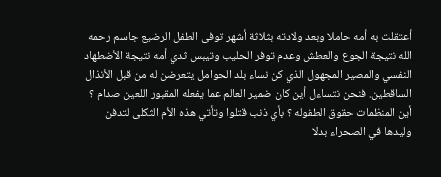أعتقلت به أمه حاملا وبعد ولادته بثلاثة أشهر توفى الطفل الرضيع جاسم رحمه الله نتيجة الجوع والعطش وعدم توفر الحليب وتيبس ثدي أمه نتيجة الأضطهاد النفسي والمصير المجهول الذي كن نساء بلد الحوامل يتعرضن له من قبل الأنذال الساقطين. فنحن نتساءل أين كان ضمير العالم عما يفعله المقبور اللعين صدام ؟ أين المنظمات حقوق الطفوله ؟ بأي ذنب قتلوا وتأتي هذه الأم الثكلى لتدفن وليدها في الصحراء بدلا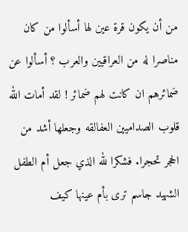من أن يكون قرة عين لها أسألوا من كان مناصرا له من العراقيين والعرب ؟ أسألوا عن ضمائرهم ان كانت لهم ضمائر ! لقد أمات الله قلوب الصداميين العفالقه وجعلها أشد من الحجر تحجرا. فشكرا لله الذي جعل أم الطفل الشهيد جاسم ترى بأم عينها كيف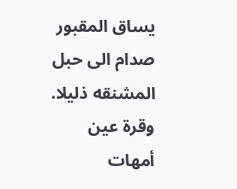يساق المقبور صدام الى حبل المشنقه ذليلا. وقرة عين أمهات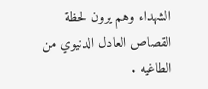الشهداء وهم يرون لحظة القصاص العادل الدنيوي من الطاغيه .